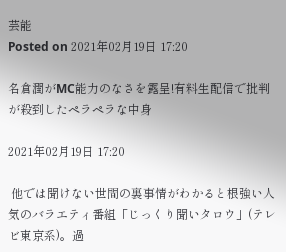芸能
Posted on 2021年02月19日 17:20

名倉潤がMC能力のなさを露呈!有料生配信で批判が殺到したペラペラな中身

2021年02月19日 17:20

 他では聞けない世間の裏事情がわかると根強い人気のバラエティ番組「じっくり聞いタロウ」(テレビ東京系)。過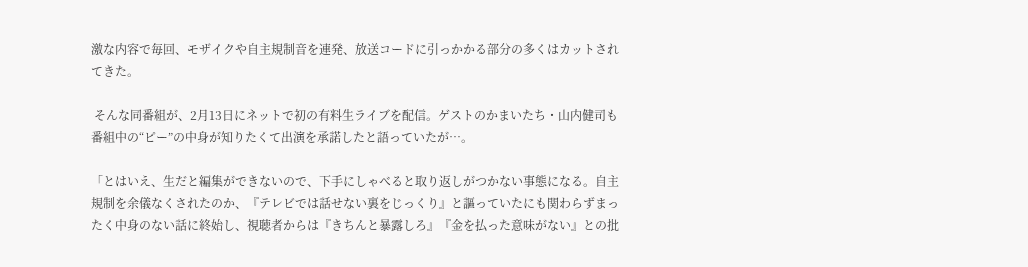激な内容で毎回、モザイクや自主規制音を連発、放送コードに引っかかる部分の多くはカットされてきた。

 そんな同番組が、2月13日にネットで初の有料生ライブを配信。ゲストのかまいたち・山内健司も番組中の“ピー”の中身が知りたくて出演を承諾したと語っていたが…。

「とはいえ、生だと編集ができないので、下手にしゃべると取り返しがつかない事態になる。自主規制を余儀なくされたのか、『テレビでは話せない裏をじっくり』と謳っていたにも関わらずまったく中身のない話に終始し、視聴者からは『きちんと暴露しろ』『金を払った意味がない』との批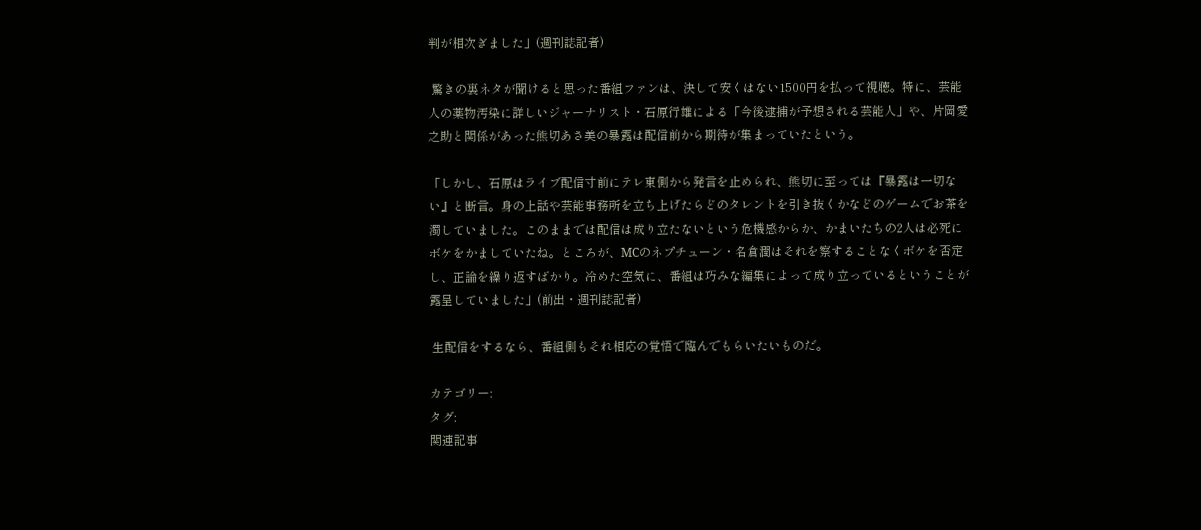判が相次ぎました」(週刊誌記者)

 驚きの裏ネタが聞けると思った番組ファンは、決して安くはない1500円を払って視聴。特に、芸能人の薬物汚染に詳しいジャーナリスト・石原行雄による「今後逮捕が予想される芸能人」や、片岡愛之助と関係があった熊切あさ美の暴露は配信前から期待が集まっていたという。

「しかし、石原はライブ配信寸前にテレ東側から発言を止められ、熊切に至っては『暴露は一切ない』と断言。身の上話や芸能事務所を立ち上げたらどのタレントを引き抜くかなどのゲームでお茶を濁していました。このままでは配信は成り立たないという危機感からか、かまいたちの2人は必死にボケをかましていたね。ところが、MCのネプチューン・名倉潤はそれを察することなくボケを否定し、正論を繰り返すばかり。冷めた空気に、番組は巧みな編集によって成り立っているということが露呈していました」(前出・週刊誌記者)

 生配信をするなら、番組側もそれ相応の覚悟で臨んでもらいたいものだ。

カテゴリー:
タグ:
関連記事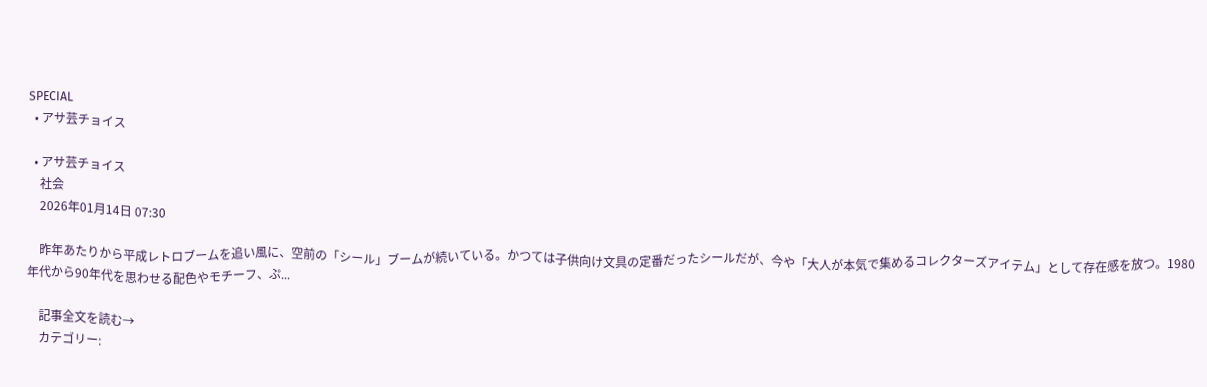SPECIAL
  • アサ芸チョイス

  • アサ芸チョイス
    社会
    2026年01月14日 07:30

    昨年あたりから平成レトロブームを追い風に、空前の「シール」ブームが続いている。かつては子供向け文具の定番だったシールだが、今や「大人が本気で集めるコレクターズアイテム」として存在感を放つ。1980年代から90年代を思わせる配色やモチーフ、ぷ...

    記事全文を読む→
    カテゴリー: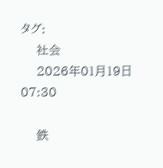タグ:
    社会
    2026年01月19日 07:30

    鉄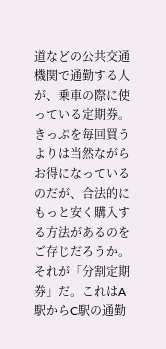道などの公共交通機関で通勤する人が、乗車の際に使っている定期券。きっぷを毎回買うよりは当然ながらお得になっているのだが、合法的にもっと安く購入する方法があるのをご存じだろうか。それが「分割定期券」だ。これはA駅からC駅の通勤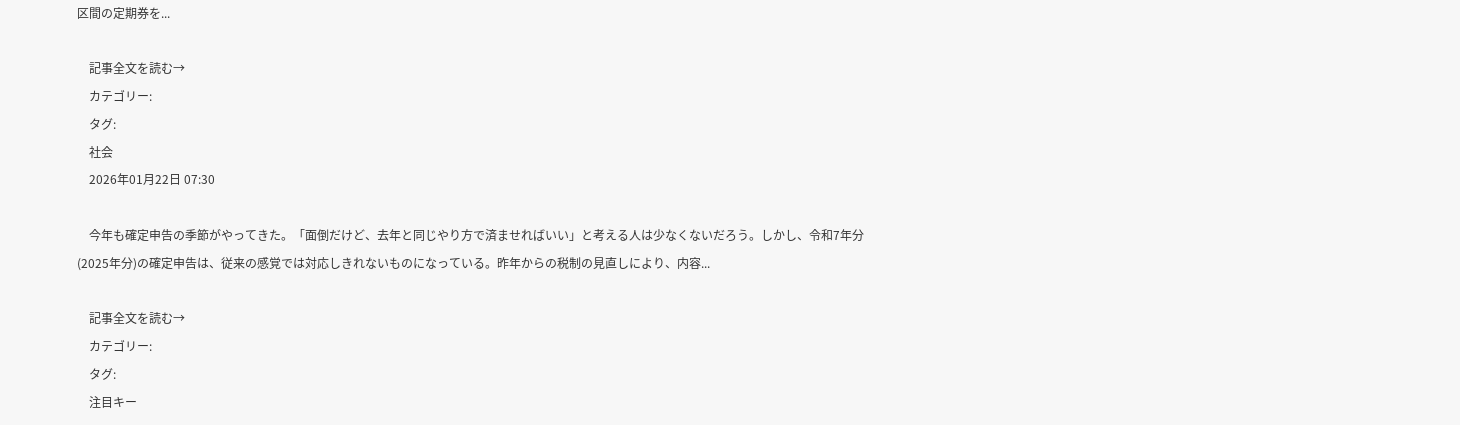区間の定期券を...

    記事全文を読む→
    カテゴリー:
    タグ:
    社会
    2026年01月22日 07:30

    今年も確定申告の季節がやってきた。「面倒だけど、去年と同じやり方で済ませればいい」と考える人は少なくないだろう。しかし、令和7年分(2025年分)の確定申告は、従来の感覚では対応しきれないものになっている。昨年からの税制の見直しにより、内容...

    記事全文を読む→
    カテゴリー:
    タグ:
    注目キー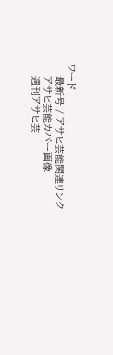ワード
    最新号 / アサヒ芸能関連リンク
    アサヒ芸能カバー画像
    週刊アサヒ芸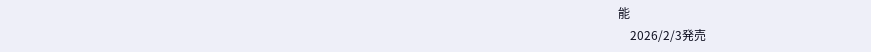能
    2026/2/3発売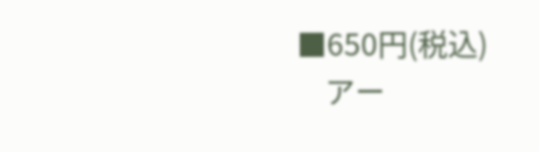■650円(税込)
    アー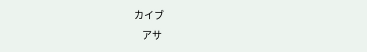カイブ
    アサ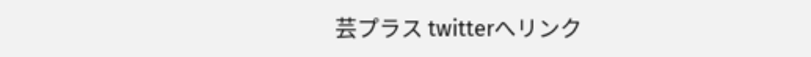芸プラス twitterへリンク